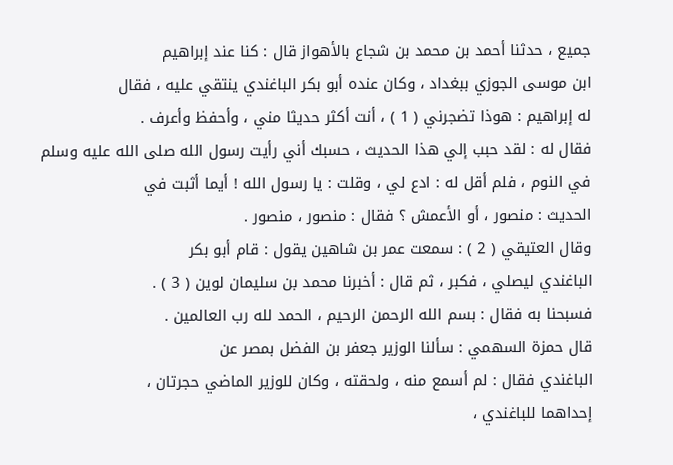جميع ، حدثنا أحمد بن محمد بن شجاع بالأهواز قال : كنا عند إبراهيم
ابن موسى الجوزي ببغداد ، وكان عنده أبو بكر الباغندي ينتقي عليه ، فقال
له إبراهيم : هوذا تضجرني ( 1 ) ، أنت أكثر حديثا مني ، وأحفظ وأعرف .
فقال له : لقد حبب إلي هذا الحديث ، حسبك أني رأيت رسول الله صلى الله عليه وسلم
في النوم ، فلم أقل له : ادع لي ، وقلت : يا رسول الله ! أيما أثبت في
الحديث : منصور ، أو الأعمش ؟ فقال : منصور ، منصور .
وقال العتيقي ( 2 ) : سمعت عمر بن شاهين يقول : قام أبو بكر
الباغندي ليصلي ، فكبر ، ثم قال : أخبرنا محمد بن سليمان لوين ( 3 ) .
فسبحنا به فقال : بسم الله الرحمن الرحيم ، الحمد لله رب العالمين .
قال حمزة السهمي : سألنا الوزير جعفر بن الفضل بمصر عن
الباغندي فقال : لم أسمع منه ، ولحقته ، وكان للوزير الماضي حجرتان ،
إحداهما للباغندي ،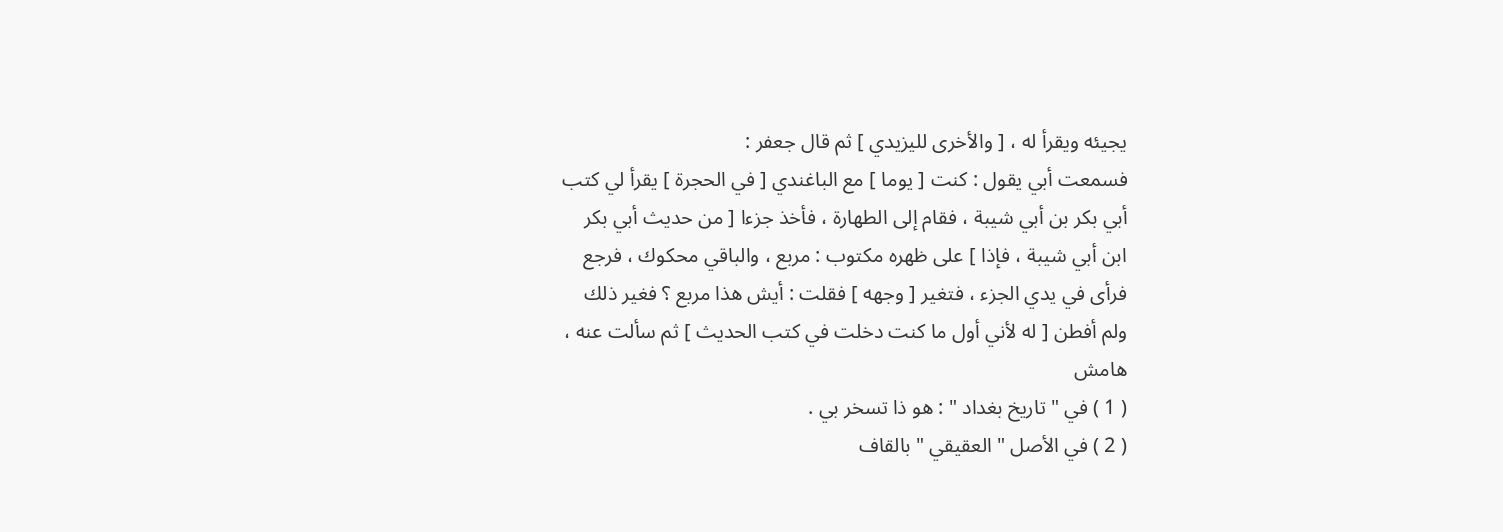يجيئه ويقرأ له ، [ والأخرى لليزيدي ] ثم قال جعفر :
فسمعت أبي يقول : كنت [ يوما ] مع الباغندي [ في الحجرة ] يقرأ لي كتب
أبي بكر بن أبي شيبة ، فقام إلى الطهارة ، فأخذ جزءا [ من حديث أبي بكر
ابن أبي شيبة ، فإذا ] على ظهره مكتوب : مربع ، والباقي محكوك ، فرجع
فرأى في يدي الجزء ، فتغير [ وجهه ] فقلت : أيش هذا مربع ؟ فغير ذلك
ولم أفطن [ له لأني أول ما كنت دخلت في كتب الحديث ] ثم سألت عنه ،
هامش
( 1 ) في " تاريخ بغداد " : هو ذا تسخر بي .
( 2 ) في الأصل " العقيقي " بالقاف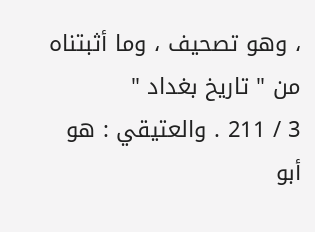، وهو تصحيف ، وما أثبتناه من " تاريخ بغداد "
3 / 211 . والعتيقي : هو أبو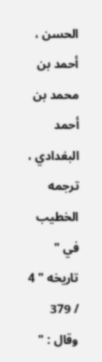الحسن ، أحمد بن محمد بن أحمد البغدادي ، ترجمه الخطيب
في " تاريخه " 4 / 379 وقال : "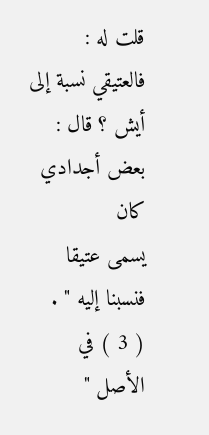قلت له : فالعتيقي نسبة إلى أيش ؟ قال : بعض أجدادي كان
يسمى عتيقا فنسبنا إليه " .
( 3 ) في الأصل "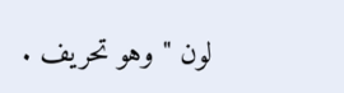لون " وهو تحريف .